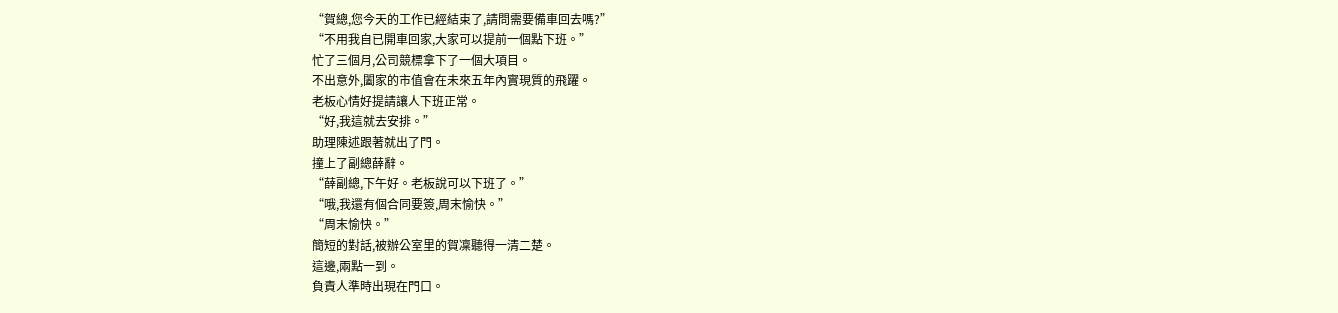“賀總,您今天的工作已經結束了,請問需要備車回去嗎?”
“不用我自已開車回家,大家可以提前一個點下班。”
忙了三個月,公司競標拿下了一個大項目。
不出意外,闔家的市值會在未來五年內實現質的飛躍。
老板心情好提請讓人下班正常。
“好,我這就去安排。”
助理陳述跟著就出了門。
撞上了副總薛辭。
“薛副總,下午好。老板說可以下班了。”
“哦,我還有個合同要簽,周末愉快。”
“周末愉快。”
簡短的對話,被辦公室里的賀凜聽得一清二楚。
這邊,兩點一到。
負責人準時出現在門口。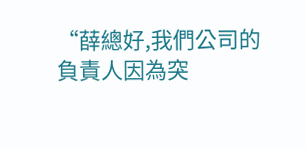“薛總好,我們公司的負責人因為突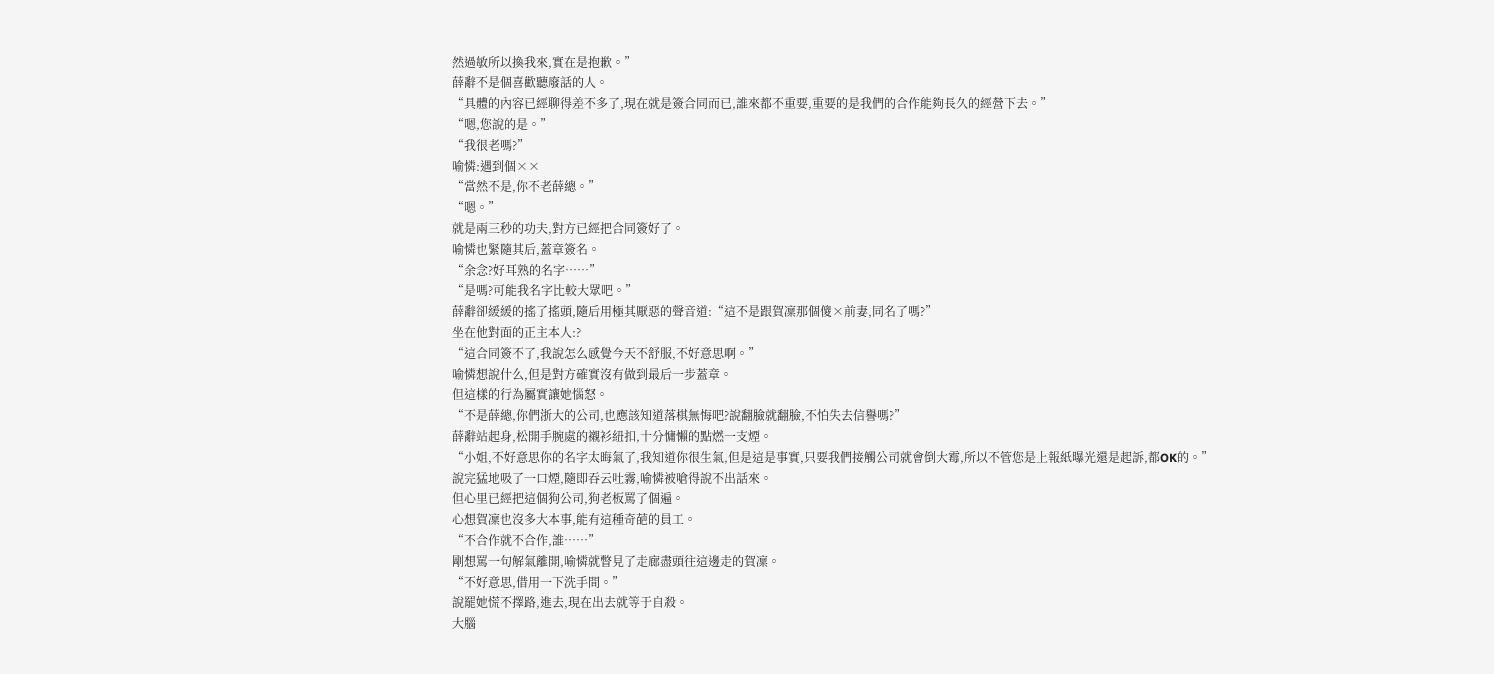然過敏所以換我來,實在是抱歉。”
薛辭不是個喜歡聽廢話的人。
“具體的內容已經聊得差不多了,現在就是簽合同而已,誰來都不重要,重要的是我們的合作能夠長久的經營下去。”
“嗯,您說的是。”
“我很老嗎?”
喻憐:遇到個××
“當然不是,你不老薛總。”
“嗯。”
就是兩三秒的功夫,對方已經把合同簽好了。
喻憐也緊隨其后,蓋章簽名。
“余念?好耳熟的名字……”
“是嗎?可能我名字比較大眾吧。”
薛辭卻緩緩的搖了搖頭,隨后用極其厭惡的聲音道:“這不是跟賀凜那個傻×前妻,同名了嗎?”
坐在他對面的正主本人:?
“這合同簽不了,我說怎么感覺今天不舒服,不好意思啊。”
喻憐想說什么,但是對方確實沒有做到最后一步蓋章。
但這樣的行為屬實讓她惱怒。
“不是薛總,你們浙大的公司,也應該知道落棋無悔吧?說翻臉就翻臉,不怕失去信譽嗎?”
薛辭站起身,松開手腕處的襯衫紐扣,十分慵懶的點燃一支煙。
“小姐,不好意思你的名字太晦氣了,我知道你很生氣,但是這是事實,只要我們接觸公司就會倒大霉,所以不管您是上報紙曝光還是起訴,都OK的。”
說完猛地吸了一口煙,隨即吞云吐霧,喻憐被嗆得說不出話來。
但心里已經把這個狗公司,狗老板罵了個遍。
心想賀凜也沒多大本事,能有這種奇葩的員工。
“不合作就不合作,誰……”
剛想罵一句解氣離開,喻憐就瞥見了走廊盡頭往這邊走的賀凜。
“不好意思,借用一下洗手間。”
說罷她慌不擇路,進去,現在出去就等于自殺。
大腦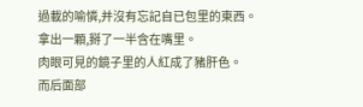過載的喻憐,并沒有忘記自已包里的東西。
拿出一顆,掰了一半含在嘴里。
肉眼可見的鏡子里的人紅成了豬肝色。
而后面部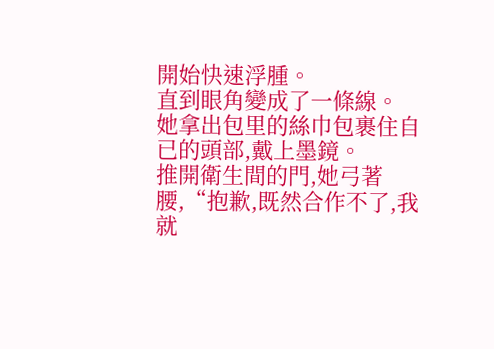開始快速浮腫。
直到眼角變成了一條線。
她拿出包里的絲巾包裹住自已的頭部,戴上墨鏡。
推開衛生間的門,她弓著腰,“抱歉,既然合作不了,我就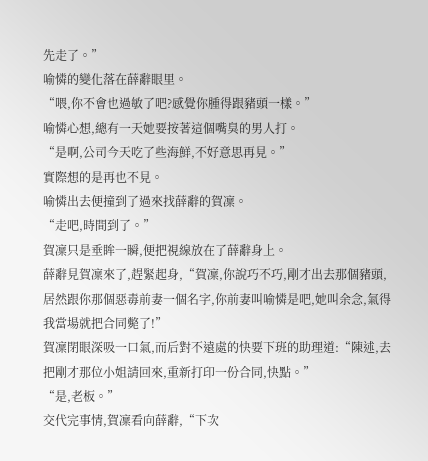先走了。”
喻憐的變化落在薛辭眼里。
“喂,你不會也過敏了吧?感覺你腫得跟豬頭一樣。”
喻憐心想,總有一天她要按著這個嘴臭的男人打。
“是啊,公司今天吃了些海鮮,不好意思再見。”
實際想的是再也不見。
喻憐出去便撞到了過來找薛辭的賀凜。
“走吧,時間到了。”
賀凜只是垂眸一瞬,便把視線放在了薛辭身上。
薛辭見賀凜來了,趕緊起身,“賀凜,你說巧不巧,剛才出去那個豬頭,居然跟你那個惡毒前妻一個名字,你前妻叫喻憐是吧,她叫余念,氣得我當場就把合同斃了!”
賀凜閉眼深吸一口氣,而后對不遠處的快要下班的助理道:“陳述,去把剛才那位小姐請回來,重新打印一份合同,快點。”
“是,老板。”
交代完事情,賀凜看向薛辭,“下次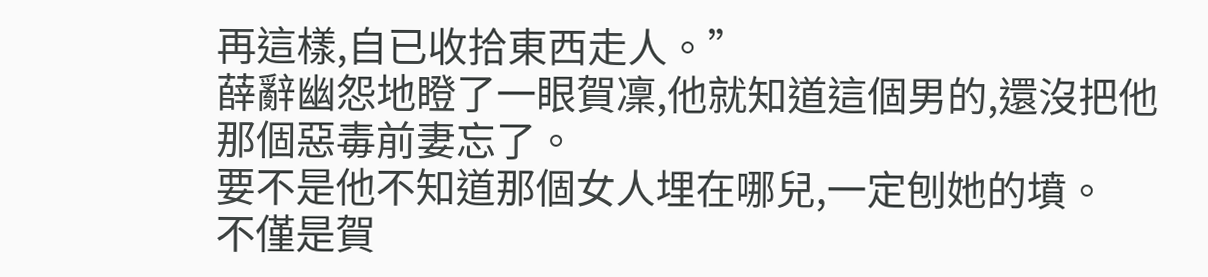再這樣,自已收拾東西走人。”
薛辭幽怨地瞪了一眼賀凜,他就知道這個男的,還沒把他那個惡毒前妻忘了。
要不是他不知道那個女人埋在哪兒,一定刨她的墳。
不僅是賀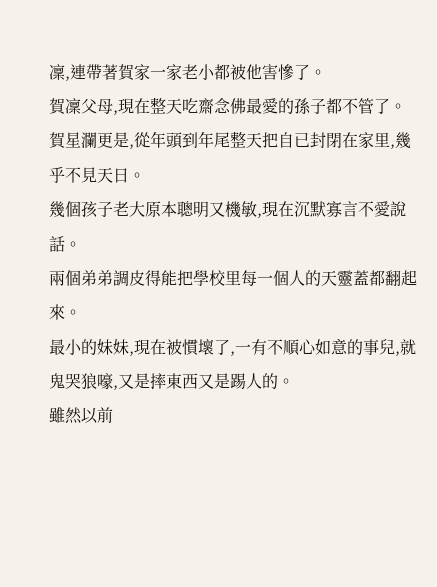凜,連帶著賀家一家老小都被他害慘了。
賀凜父母,現在整天吃齋念佛最愛的孫子都不管了。
賀星瀾更是,從年頭到年尾整天把自已封閉在家里,幾乎不見天日。
幾個孩子老大原本聰明又機敏,現在沉默寡言不愛說話。
兩個弟弟調皮得能把學校里每一個人的天靈蓋都翻起來。
最小的妹妹,現在被慣壞了,一有不順心如意的事兒,就鬼哭狼嚎,又是摔東西又是踢人的。
雖然以前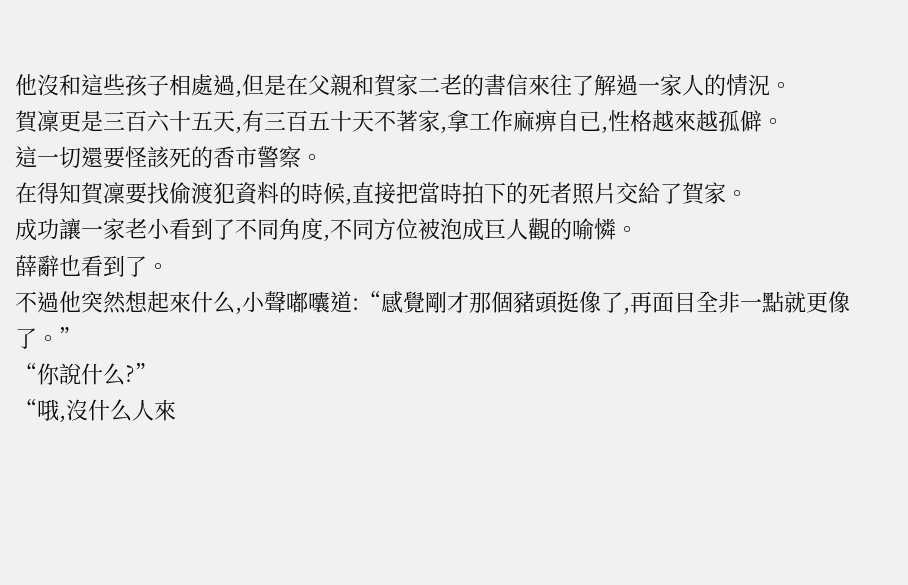他沒和這些孩子相處過,但是在父親和賀家二老的書信來往了解過一家人的情況。
賀凜更是三百六十五天,有三百五十天不著家,拿工作麻痹自已,性格越來越孤僻。
這一切還要怪該死的香市警察。
在得知賀凜要找偷渡犯資料的時候,直接把當時拍下的死者照片交給了賀家。
成功讓一家老小看到了不同角度,不同方位被泡成巨人觀的喻憐。
薛辭也看到了。
不過他突然想起來什么,小聲嘟囔道:“感覺剛才那個豬頭挺像了,再面目全非一點就更像了。”
“你說什么?”
“哦,沒什么人來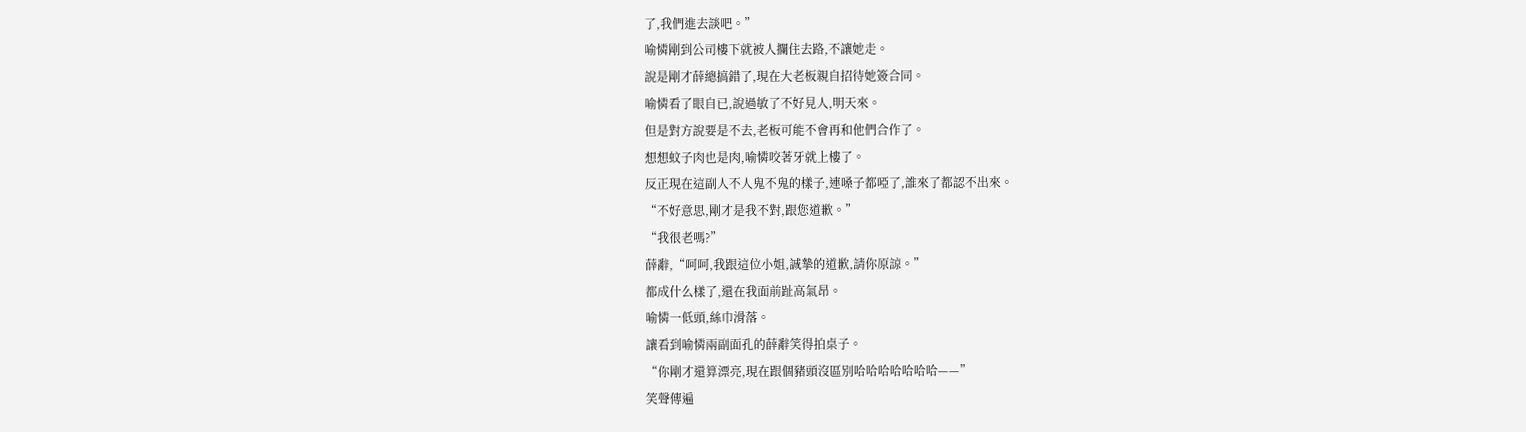了,我們進去談吧。”
喻憐剛到公司樓下就被人攔住去路,不讓她走。
說是剛才薛總搞錯了,現在大老板親自招待她簽合同。
喻憐看了眼自已,說過敏了不好見人,明天來。
但是對方說要是不去,老板可能不會再和他們合作了。
想想蚊子肉也是肉,喻憐咬著牙就上樓了。
反正現在這副人不人鬼不鬼的樣子,連嗓子都啞了,誰來了都認不出來。
“不好意思,剛才是我不對,跟您道歉。”
“我很老嗎?”
薛辭,“呵呵,我跟這位小姐,誠摯的道歉,請你原諒。”
都成什么樣了,還在我面前趾高氣昂。
喻憐一低頭,絲巾滑落。
讓看到喻憐兩副面孔的薛辭笑得拍桌子。
“你剛才還算漂亮,現在跟個豬頭沒區別哈哈哈哈哈哈哈——”
笑聲傳遍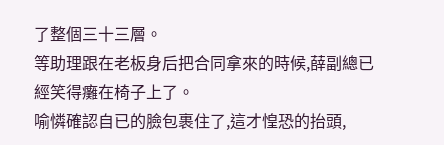了整個三十三層。
等助理跟在老板身后把合同拿來的時候,薛副總已經笑得癱在椅子上了。
喻憐確認自已的臉包裹住了,這才惶恐的抬頭,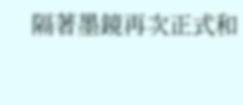隔著墨鏡再次正式和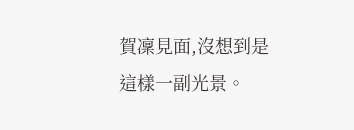賀凜見面,沒想到是這樣一副光景。